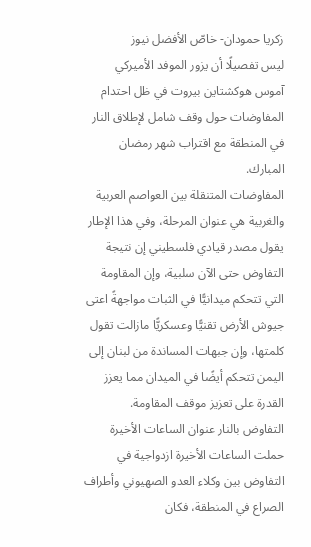زكريا حمودان- خاصّ الأفضل نيوز
ليس تفصيلًا أن يزور الموفد الأميركي آموس هوكشتاين بيروت في ظل احتدام المفاوضات حول وقف شامل لإطلاق النار في المنطقة مع اقتراب شهر رمضان المبارك.
المفاوضات المتنقلة بين العواصم العربية والغربية هي عنوان المرحلة، وفي هذا الإطار يقول مصدر قيادي فلسطيني إن نتيجة التفاوض حتى الآن سلبية، وإن المقاومة التي تتحكم ميدانيًّا في الثبات مواجهةً اعتى جيوش الأرض تقنيًّا وعسكريًّا مازالت تقول كلمتها، وإن جبهات المساندة من لبنان إلى اليمن تتحكم أيضًا في الميدان مما يعزز القدرة على تعزيز موقف المقاومة.
التفاوض بالنار عنوان الساعات الأخيرة
حملت الساعات الأخيرة ازدواجية في التفاوض بين وكلاء العدو الصهيوني وأطراف الصراع في المنطقة، فكان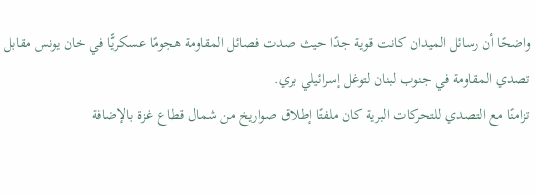واضحًا أن رسائل الميدان كانت قوية جدًا حيث صدت فصائل المقاومة هجومًا عسكريًّا في خان يونس مقابل تصدي المقاومة في جنوب لبنان لتوغل إسرائيلي بري.
تزامنًا مع التصدي للتحركات البرية كان ملفتًا إطلاق صواريخ من شمال قطاع غزة بالإضافة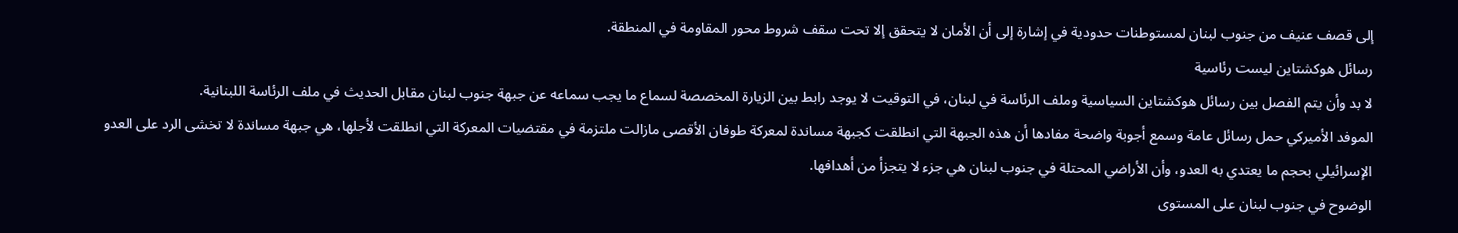إلى قصف عنيف من جنوب لبنان لمستوطنات حدودية في إشارة إلى أن الأمان لا يتحقق إلا تحت سقف شروط محور المقاومة في المنطقة.
رسائل هوكشتاين ليست رئاسية
لا بد وأن يتم الفصل بين رسائل هوكشتاين السياسية وملف الرئاسة في لبنان، في التوقيت لا يوجد رابط بين الزيارة المخصصة لسماع ما يجب سماعه عن جبهة جنوب لبنان مقابل الحديث في ملف الرئاسة اللبنانية.
الموفد الأميركي حمل رسائل عامة وسمع أجوبة واضحة مفادها أن هذه الجبهة التي انطلقت كجبهة مساندة لمعركة طوفان الأقصى مازالت ملتزمة في مقتضيات المعركة التي انطلقت لأجلها، هي جبهة مساندة لا تخشى الرد على العدو الإسرائيلي بحجم ما يعتدي به العدو، وأن الأراضي المحتلة في جنوب لبنان هي جزء لا يتجزأ من أهدافها.
الوضوح في جنوب لبنان على المستوى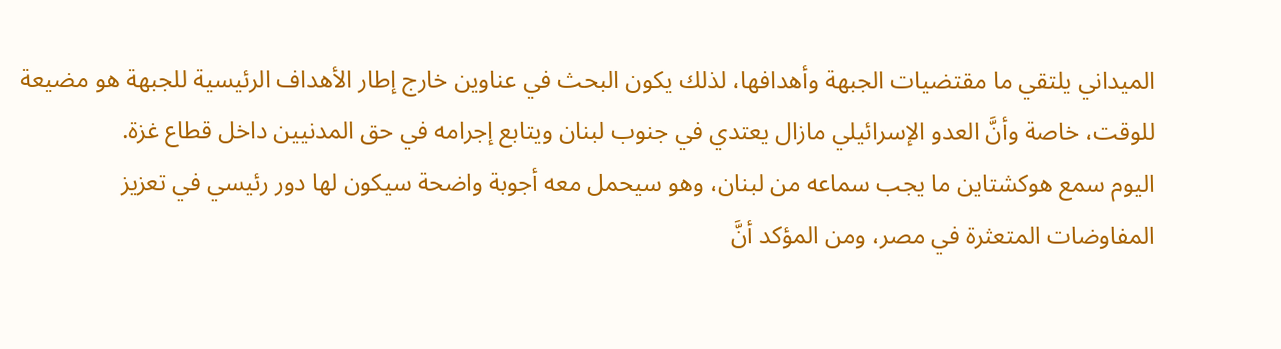الميداني يلتقي ما مقتضيات الجبهة وأهدافها، لذلك يكون البحث في عناوين خارج إطار الأهداف الرئيسية للجبهة هو مضيعة للوقت، خاصة وأنَّ العدو الإسرائيلي مازال يعتدي في جنوب لبنان ويتابع إجرامه في حق المدنيين داخل قطاع غزة.
اليوم سمع هوكشتاين ما يجب سماعه من لبنان، وهو سيحمل معه أجوبة واضحة سيكون لها دور رئيسي في تعزيز المفاوضات المتعثرة في مصر، ومن المؤكد أنَّ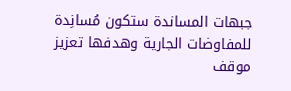جبهات المساندة ستكون مُسانِدة للمفاوضات الجارية وهدفها تعزيز موقف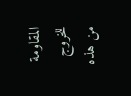المقاومة للخروج من هذه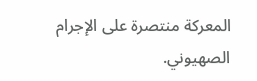المعركة منتصرة على الإجرام الصهيوني.